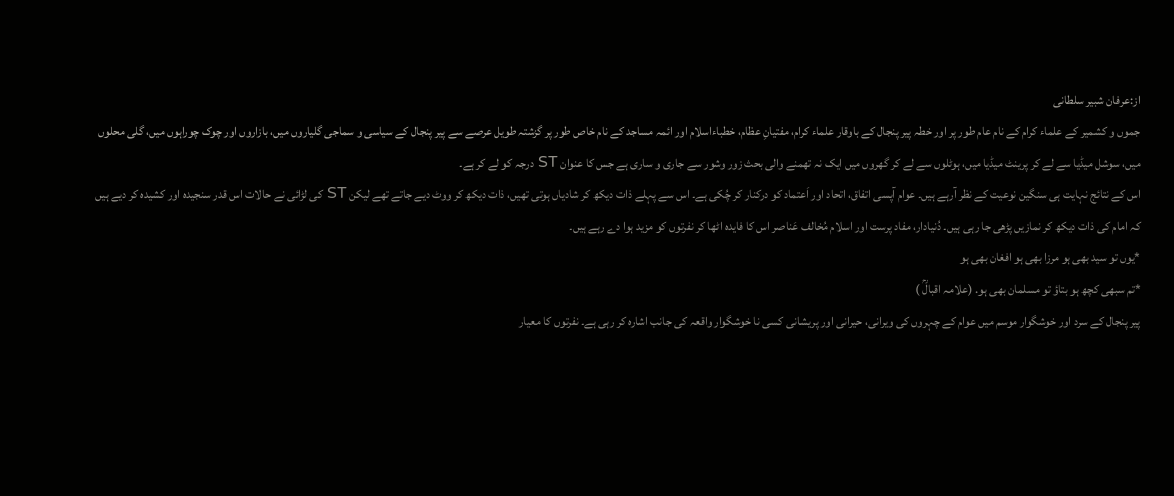از:عرفان شبیر سلطانی
جموں و کشمیر کے علماء کرام کے نام عام طور پر اور خطہ پیر پنجال کے باوقار علماء کرام، مفتیانِ عظام، خطباءاسلام اور ائمہ مساجد کے نام خاص طور پر گزشتہ طویل عرصے سے پیر پنجال کے سیاسی و سماجی گلیاروں میں، بازاروں اور چوک چوراہوں میں، گلی محلوں میں، سوشل میڈیا سے لے کر پرینٹ میڈیا میں، ہوٹلوں سے لے کر گھروں میں ایک نہ تھمنے والی بحث زور وشور سے جاری و ساری ہے جس کا عنوان ST درجہ کو لے کر ہے۔
اس کے نتائج نہایت ہی سنگین نوعیت کے نظر آرہے ہیں۔ عوام آپسی اتفاق، اتحاد اور اَعتماد کو درکنار کر چُکی ہے۔ اس سے پہلے ذات دیکھ کر شادیاں ہوتی تھیں، ذات دیکھ کر ووٹ دیے جاتے تھے لیکن ST کی لڑائی نے حالات اس قدر سنجیدہ اور کشیدہ کر دیے ہیں کہ امام کی ذات دیکھ کر نمازیں پڑھی جا رہی ہیں۔ دُنیادار، مفاد پرست اور اسلام مُخالف عَناصر اس کا فایدہ اٹھا کر نفرتوں کو مزید ہوا دے رہے ہیں۔
*یوں تو سید بھی ہو مرزا بھی ہو افغان بھی ہو
*تم سبھی کچھ ہو بتاؤ تو مسلمان بھی ہو. (علامہ اقبالؒ )
پیر پنجال کے سرد اور خوشگوار موسم میں عوام کے چہروں کی ویرانی، حیرانی اور پریشانی کسی نا خوشگوار واقعہ کی جانب اشارہ کر رہی ہے۔ نفرتوں کا معیار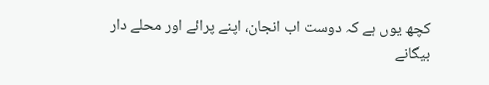کچھ یوں ہے کہ دوست اب انجان، اپنے پرائے اور محلے دار بیگانے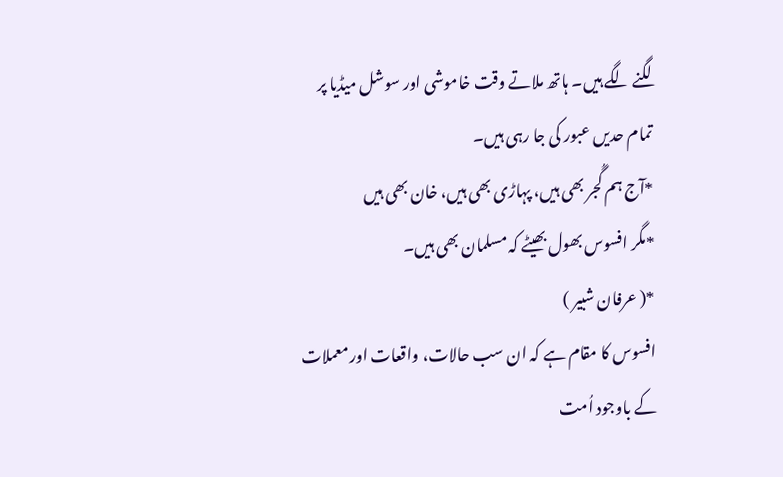لگنے لگے ہیں۔ ہاتھ ملاتے وقت خاموشی اور سوشل میڈیا پر تمام حدیں عبور کی جا رہی ہیں۔
*آج ہم گُجر بھی ہیں، پہاڑی بھی ہیں، خان بھی ہیں
*مگر افسوس بھول بھیٹے کہ مسلمان بھی ہیں۔
*( عرفان شبیر )
افسوس کا مقام ہے کہ ان سب حالات، واقعات اور معملات کے باوجود اُمت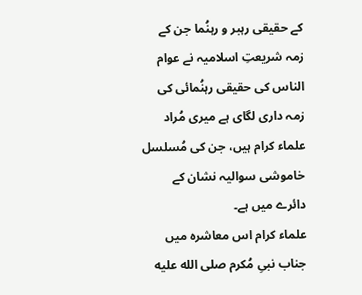کے حقیقی رہبر و رہنُما جن کے زمہ شریعتِ اسلامیہ نے عوام الناس کی حقیقی رہنُمائی کی زمہ داری لگای ہے میری مُراد علماء کرام ہیں، جن کی مُسلسل خاموشی سوالیہ نشان کے دائرے میں ہے۔
علماء کرام اس معاشرہ میں جناب نبیِ مُکرم صلى الله عليه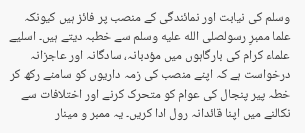وسلم کی نیابت اور نمائندگی کے منصب پر فائز ہیں کیونکہ علما ممبرِ رسولصلى الله عليه وسلم سے خطبہ دیتے ہیں۔ اسلیے علماء کرام کی بارگاہوں میں مؤدبانہ، سادگانہ اور عاجزانہ درخواست ہے کہ اپنے منصب کی زمہ داریوں کو سامنے رکھ کر خطہ پیر پنجال کی عوام کو متحرک کرنے اور اختلافات سے نکالنے میں اپنا قائدانہ رول ادا کریں۔ یہ ممبر و مینار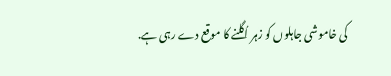کی خاموشی جاہلوں کو زہر اُگلنے کا موقع دے رہی ہے.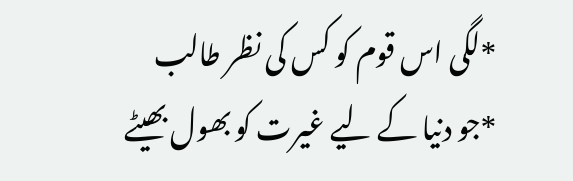*لگی اس قوم کو کس کی نظر طالب
*جو دنیا کے لیے غیرت کو بھول بھیٹے